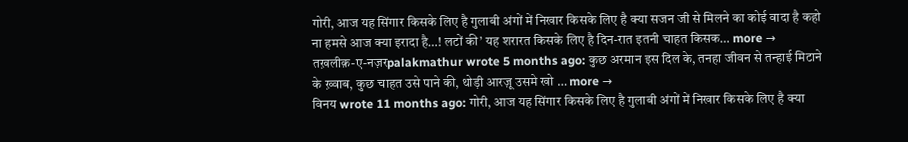गोरी, आज यह सिंगार किसके लिए है गुलाबी अंगों में निखार किसके लिए है क्या सजन जी से मिलने का कोई वादा है कहो ना हमसे आज क्या इरादा है…! लटों की’ यह शरारत किसके लिए है दिन-रात इतनी चाहत किसक… more →
तख़लीक़-ए-नज़रpalakmathur wrote 5 months ago: कुछ अरमान इस दिल के, तनहा जीवन से तन्हाई मिटाने के ख़्वाब, कुछ चाहत उसे पाने की, थोड़ी आरज़ू उसमे खो … more →
विनय wrote 11 months ago: गोरी, आज यह सिंगार किसके लिए है गुलाबी अंगों में निखार किसके लिए है क्या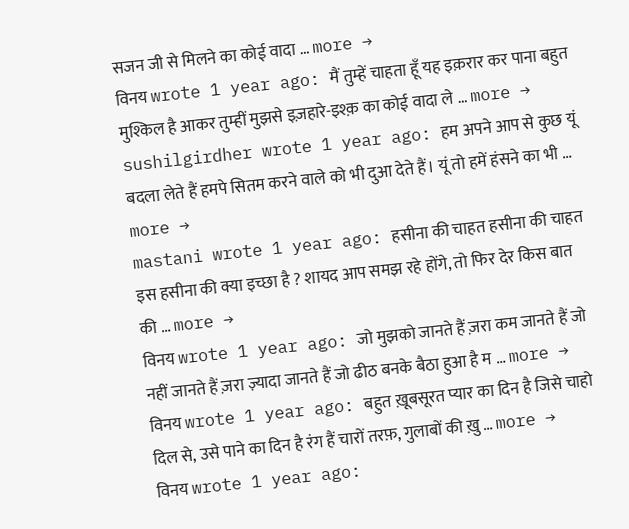सजन जी से मिलने का कोई वादा … more →
विनय wrote 1 year ago: मैं तुम्हें चाहता हूँ यह इक़रार कर पाना बहुत मुश्किल है आकर तुम्हीं मुझसे इज़हारे-इश्क़ का कोई वादा ले … more →
sushilgirdher wrote 1 year ago: हम अपने आप से कुछ यूं बदला लेते हैं हमपे सितम करने वाले को भी दुआ देते हैं। यूं तो हमें हंसने का भी … more →
mastani wrote 1 year ago: हसीना की चाहत हसीना की चाहत इस हसीना की क्या इच्छा है ? शायद आप समझ रहे होंगे, तो फिर देर किस बात की … more →
विनय wrote 1 year ago: जो मुझको जानते हैं ज़रा कम जानते हैं जो नहीं जानते हैं ज़रा ज़्यादा जानते हैं जो ढीठ बनके बैठा हुआ है म … more →
विनय wrote 1 year ago: बहुत ख़ूबसूरत प्यार का दिन है जिसे चाहो दिल से, उसे पाने का दिन है रंग हैं चारों तरफ़, गुलाबों की ख़ु … more →
विनय wrote 1 year ago: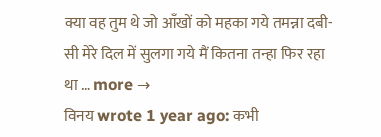क्या वह तुम थे जो आँखों को महका गये तमन्ना दबी-सी मेरे दिल में सुलगा गये मैं कितना तन्हा फिर रहा था … more →
विनय wrote 1 year ago: कभी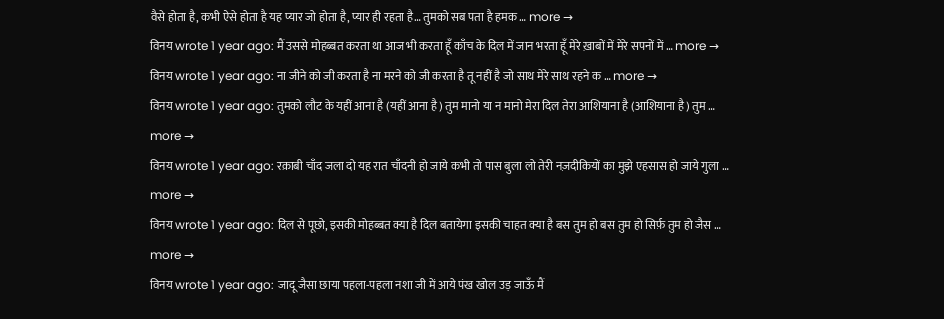वैसे होता है, कभी ऐसे होता है यह प्यार जो होता है, प्यार ही रहता है… तुमको सब पता है हमक … more →
विनय wrote 1 year ago: मैं उससे मोहब्बत करता था आज भी करता हूँ काँच के दिल में जान भरता हूँ मेरे ख़ाबों में मेरे सपनों में … more →
विनय wrote 1 year ago: ना जीने को जी करता है ना मरने को जी करता है तू नहीं है जो साथ मेरे साथ रहने क … more →
विनय wrote 1 year ago: तुमको लौट के यहीं आना है (यहीं आना है) तुम मानो या न मानो मेरा दिल तेरा आशियाना है (आशियाना है) तुम … more →
विनय wrote 1 year ago: रक़ाबी चाँद जला दो यह रात चाँदनी हो जाये कभी तो पास बुला लो तेरी नज़दीकियों का मुझे एहसास हो जाये गुला … more →
विनय wrote 1 year ago: दिल से पूछो, इसकी मोहब्बत क्या है दिल बतायेगा इसकी चाहत क्या है बस तुम हो बस तुम हो सिर्फ़ तुम हो जैस … more →
विनय wrote 1 year ago: जादू जैसा छाया पहला-पहला नशा जी में आये पंख खोल उड़ जाऊँ मैं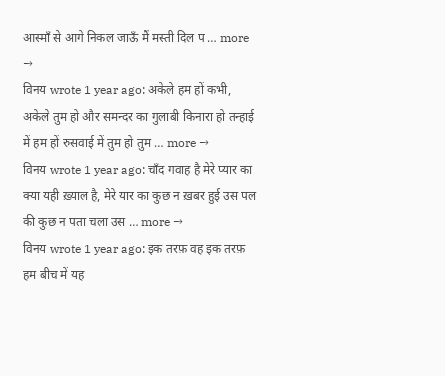आस्माँ से आगे निकल जाऊँ मैं मस्ती दिल प … more →
विनय wrote 1 year ago: अकेले हम हों कभी, अकेले तुम हो और समन्दर का गुलाबी किनारा हो तन्हाई में हम हों रुसवाई में तुम हो तुम … more →
विनय wrote 1 year ago: चाँद गवाह है मेरे प्यार का क्या यही ख़्याल है, मेरे यार का कुछ न ख़बर हुई उस पल की कुछ न पता चला उस … more →
विनय wrote 1 year ago: इक तरफ़ वह इक तरफ़ हम बीच में यह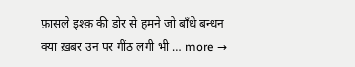फ़ासले इश्क़ की डोर से हमने जो बाँधे बन्धन क्या ख़बर उन पर गींठ लगी भी … more →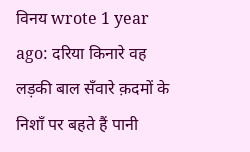विनय wrote 1 year ago: दरिया किनारे वह लड़की बाल सँवारे क़दमों के निशाँ पर बहते हैं पानी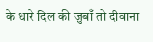के धारे दिल की ज़ुबाँ तो दीवाना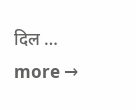दिल … more →